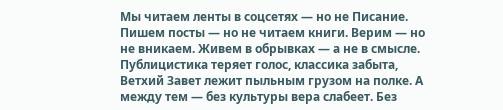Мы читаем ленты в соцсетях — но не Писание. Пишем посты — но не читаем книги. Верим — но не вникаем. Живем в обрывках — а не в смысле. Публицистика теряет голос, классика забыта, Ветхий Завет лежит пыльным грузом на полке. А между тем — без культуры вера слабеет. Без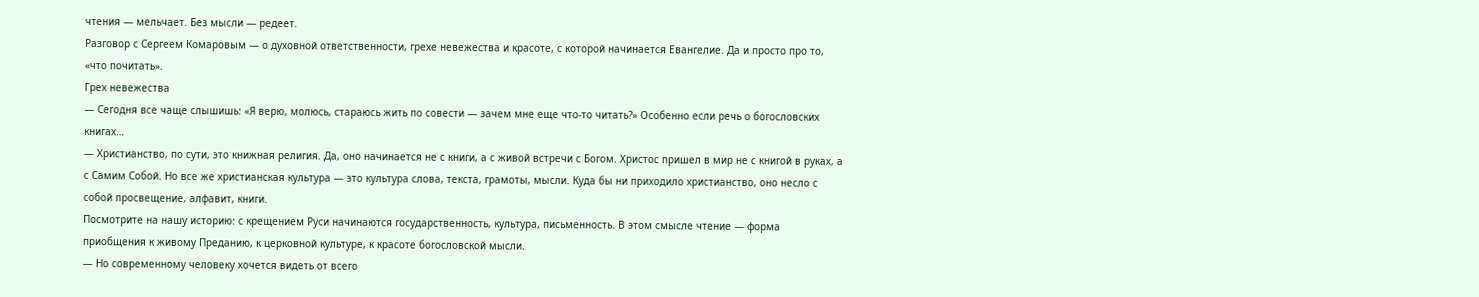чтения — мельчает. Без мысли — редеет.
Разговор с Сергеем Комаровым — о духовной ответственности, грехе невежества и красоте, с которой начинается Евангелие. Да и просто про то, «что почитать».
Грех невежества
— Сегодня все чаще слышишь: «Я верю, молюсь, стараюсь жить по совести — зачем мне еще что-то читать?» Особенно если речь о богословских книгах…
— Христианство, по сути, это книжная религия. Да, оно начинается не с книги, а с живой встречи с Богом. Христос пришел в мир не с книгой в руках, а с Самим Собой. Но все же христианская культура — это культура слова, текста, грамоты, мысли. Куда бы ни приходило христианство, оно несло с собой просвещение, алфавит, книги.
Посмотрите на нашу историю: с крещением Руси начинаются государственность, культура, письменность. В этом смысле чтение — форма приобщения к живому Преданию, к церковной культуре, к красоте богословской мысли.
— Но современному человеку хочется видеть от всего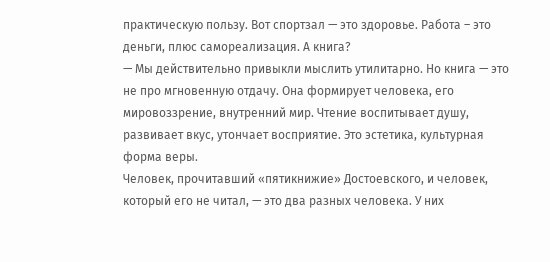практическую пользу. Вот спортзал — это здоровье. Работа – это деньги, плюс самореализация. А книга?
— Мы действительно привыкли мыслить утилитарно. Но книга — это не про мгновенную отдачу. Она формирует человека, его мировоззрение, внутренний мир. Чтение воспитывает душу, развивает вкус, утончает восприятие. Это эстетика, культурная форма веры.
Человек, прочитавший «пятикнижие» Достоевского, и человек, который его не читал, — это два разных человека. У них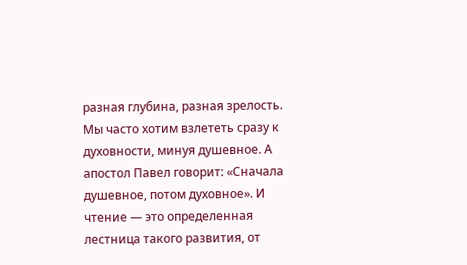разная глубина, разная зрелость. Мы часто хотим взлететь сразу к духовности, минуя душевное. А апостол Павел говорит: «Сначала душевное, потом духовное». И чтение — это определенная лестница такого развития, от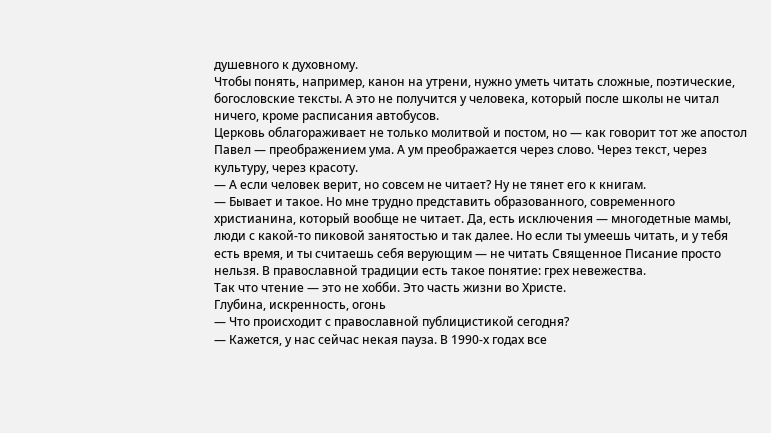душевного к духовному.
Чтобы понять, например, канон на утрени, нужно уметь читать сложные, поэтические, богословские тексты. А это не получится у человека, который после школы не читал ничего, кроме расписания автобусов.
Церковь облагораживает не только молитвой и постом, но — как говорит тот же апостол Павел — преображением ума. А ум преображается через слово. Через текст, через культуру, через красоту.
— А если человек верит, но совсем не читает? Ну не тянет его к книгам.
— Бывает и такое. Но мне трудно представить образованного, современного христианина, который вообще не читает. Да, есть исключения — многодетные мамы, люди с какой-то пиковой занятостью и так далее. Но если ты умеешь читать, и у тебя есть время, и ты считаешь себя верующим — не читать Священное Писание просто нельзя. В православной традиции есть такое понятие: грех невежества.
Так что чтение — это не хобби. Это часть жизни во Христе.
Глубина, искренность, огонь
— Что происходит с православной публицистикой сегодня?
— Кажется, у нас сейчас некая пауза. В 1990-х годах все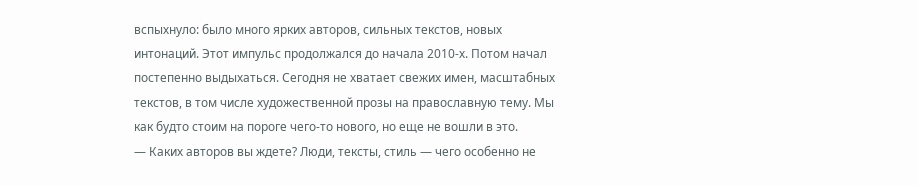вспыхнуло: было много ярких авторов, сильных текстов, новых интонаций. Этот импульс продолжался до начала 2010-х. Потом начал постепенно выдыхаться. Сегодня не хватает свежих имен, масштабных текстов, в том числе художественной прозы на православную тему. Мы как будто стоим на пороге чего-то нового, но еще не вошли в это.
— Каких авторов вы ждете? Люди, тексты, стиль — чего особенно не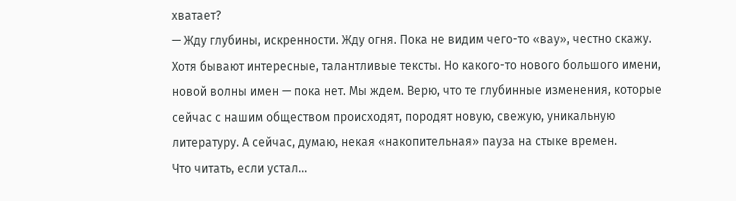хватает?
— Жду глубины, искренности. Жду огня. Пока не видим чего-то «вау», честно скажу. Хотя бывают интересные, талантливые тексты. Но какого-то нового большого имени, новой волны имен — пока нет. Мы ждем. Верю, что те глубинные изменения, которые сейчас с нашим обществом происходят, породят новую, свежую, уникальную литературу. А сейчас, думаю, некая «накопительная» пауза на стыке времен.
Что читать, если устал…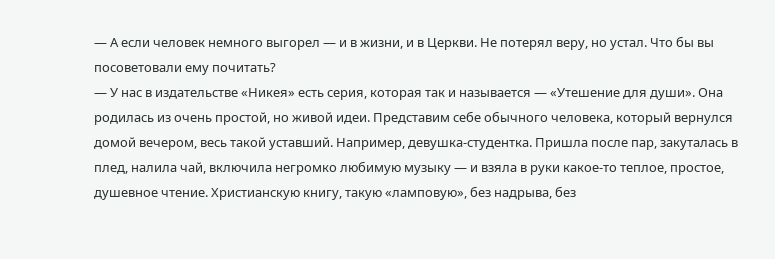— А если человек немного выгорел — и в жизни, и в Церкви. Не потерял веру, но устал. Что бы вы посоветовали ему почитать?
— У нас в издательстве «Никея» есть серия, которая так и называется — «Утешение для души». Она родилась из очень простой, но живой идеи. Представим себе обычного человека, который вернулся домой вечером, весь такой уставший. Например, девушка-студентка. Пришла после пар, закуталась в плед, налила чай, включила негромко любимую музыку — и взяла в руки какое-то теплое, простое, душевное чтение. Христианскую книгу, такую «ламповую», без надрыва, без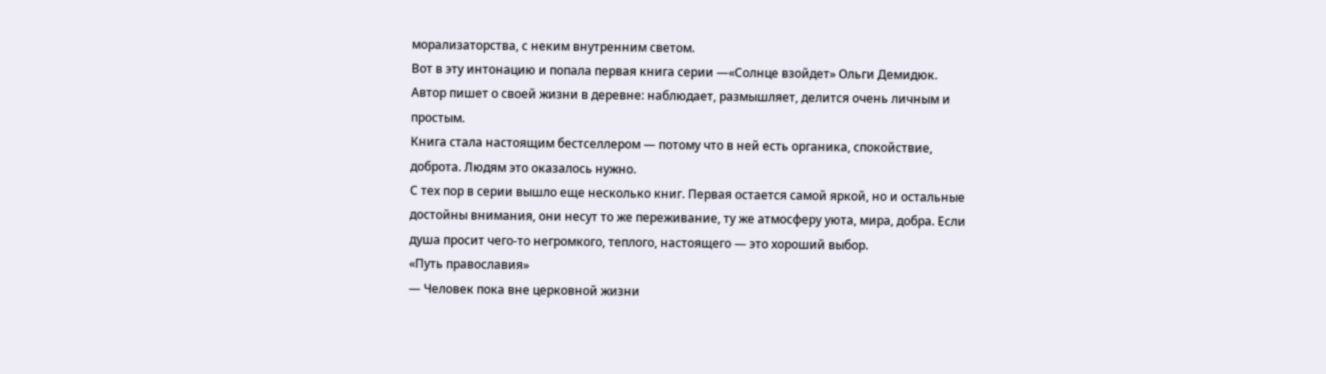морализаторства, с неким внутренним светом.
Вот в эту интонацию и попала первая книга серии —«Солнце взойдет» Ольги Демидюк. Автор пишет о своей жизни в деревне: наблюдает, размышляет, делится очень личным и простым.
Книга стала настоящим бестселлером — потому что в ней есть органика, спокойствие, доброта. Людям это оказалось нужно.
С тех пор в серии вышло еще несколько книг. Первая остается самой яркой, но и остальные достойны внимания, они несут то же переживание, ту же атмосферу уюта, мира, добра. Если душа просит чего-то негромкого, теплого, настоящего — это хороший выбор.
«Путь православия»
— Человек пока вне церковной жизни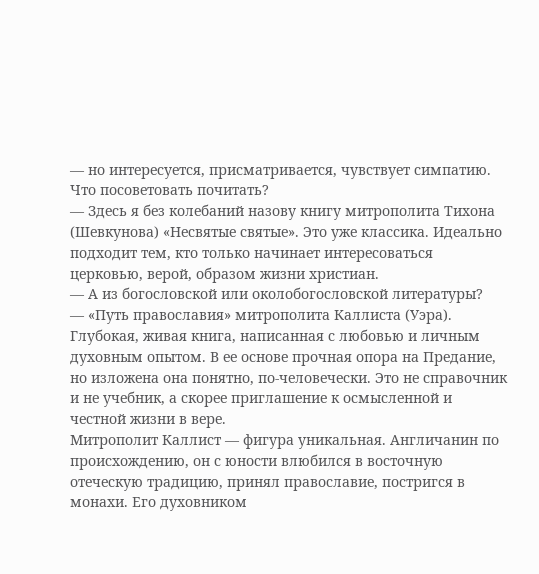— но интересуется, присматривается, чувствует симпатию. Что посоветовать почитать?
— Здесь я без колебаний назову книгу митрополита Тихона (Шевкунова) «Несвятые святые». Это уже классика. Идеально подходит тем, кто только начинает интересоваться церковью, верой, образом жизни христиан.
— А из богословской или околобогословской литературы?
— «Путь православия» митрополита Каллиста (Уэра). Глубокая, живая книга, написанная с любовью и личным духовным опытом. В ее основе прочная опора на Предание, но изложена она понятно, по-человечески. Это не справочник и не учебник, а скорее приглашение к осмысленной и честной жизни в вере.
Митрополит Каллист — фигура уникальная. Англичанин по происхождению, он с юности влюбился в восточную отеческую традицию, принял православие, постригся в монахи. Его духовником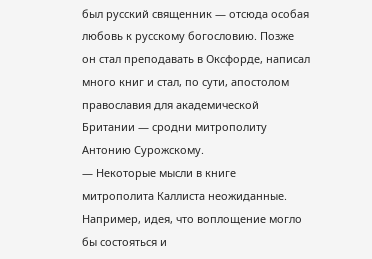был русский священник — отсюда особая любовь к русскому богословию. Позже он стал преподавать в Оксфорде, написал много книг и стал, по сути, апостолом православия для академической Британии — сродни митрополиту Антонию Сурожскому.
— Некоторые мысли в книге митрополита Каллиста неожиданные. Например, идея, что воплощение могло бы состояться и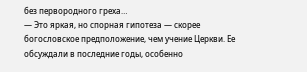без первородного греха…
— Это яркая, но спорная гипотеза — скорее богословское предположение, чем учение Церкви. Ее обсуждали в последние годы, особенно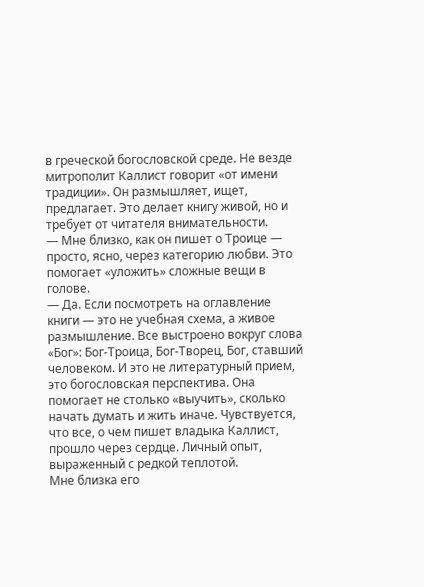в греческой богословской среде. Не везде митрополит Каллист говорит «от имени традиции». Он размышляет, ищет, предлагает. Это делает книгу живой, но и требует от читателя внимательности.
— Мне близко, как он пишет о Троице — просто, ясно, через категорию любви. Это помогает «уложить» сложные вещи в голове.
— Да. Если посмотреть на оглавление книги — это не учебная схема, а живое размышление. Все выстроено вокруг слова «Бог»: Бог-Троица, Бог-Творец, Бог, ставший человеком. И это не литературный прием, это богословская перспектива. Она помогает не столько «выучить», сколько начать думать и жить иначе. Чувствуется, что все, о чем пишет владыка Каллист, прошло через сердце. Личный опыт, выраженный с редкой теплотой.
Мне близка его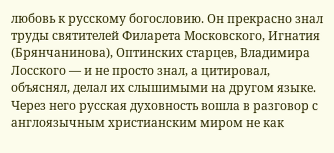любовь к русскому богословию. Он прекрасно знал труды святителей Филарета Московского, Игнатия (Брянчанинова), Оптинских старцев, Владимира Лосского — и не просто знал, а цитировал, объяснял, делал их слышимыми на другом языке. Через него русская духовность вошла в разговор с англоязычным христианским миром не как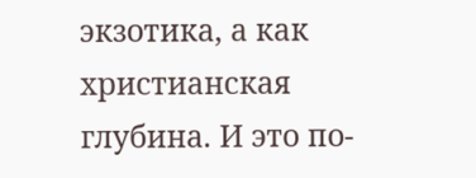экзотика, а как христианская глубина. И это по-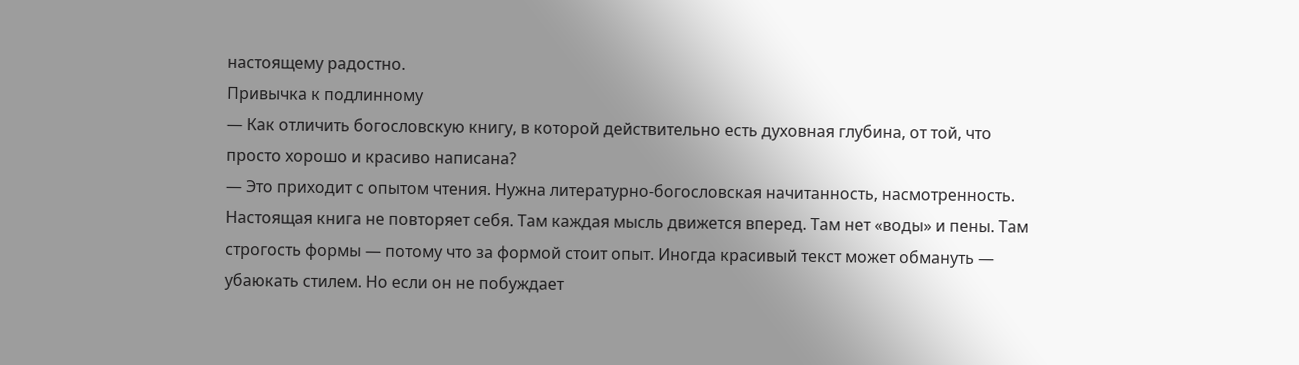настоящему радостно.
Привычка к подлинному
— Как отличить богословскую книгу, в которой действительно есть духовная глубина, от той, что просто хорошо и красиво написана?
— Это приходит с опытом чтения. Нужна литературно-богословская начитанность, насмотренность. Настоящая книга не повторяет себя. Там каждая мысль движется вперед. Там нет «воды» и пены. Там строгость формы — потому что за формой стоит опыт. Иногда красивый текст может обмануть — убаюкать стилем. Но если он не побуждает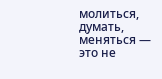молиться, думать, меняться — это не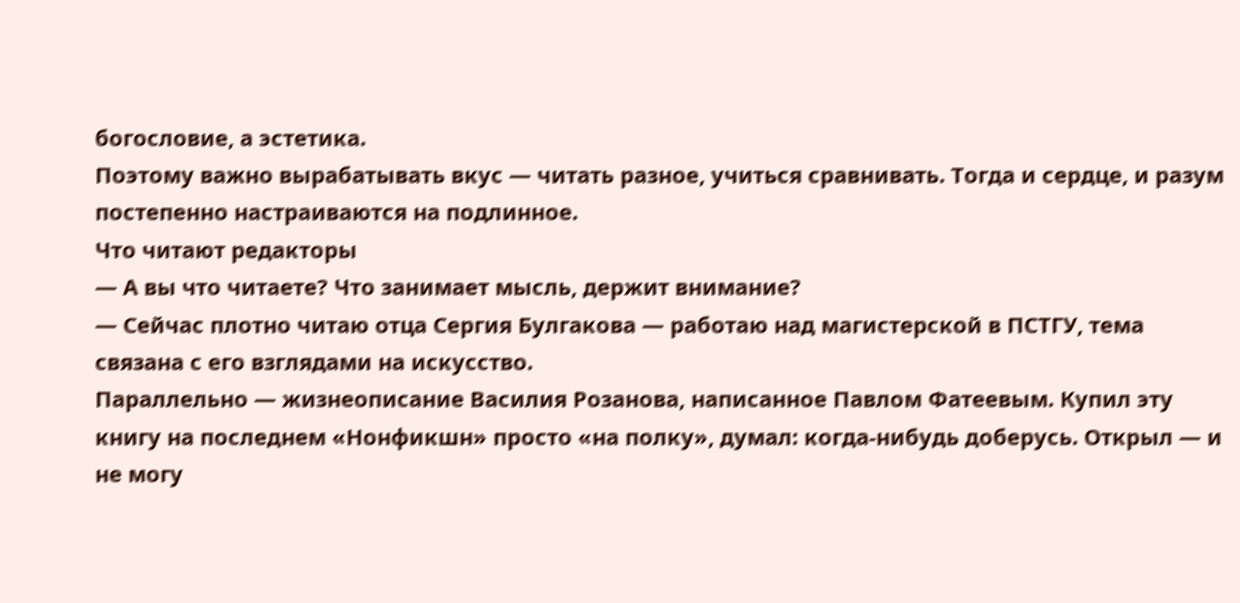богословие, а эстетика.
Поэтому важно вырабатывать вкус — читать разное, учиться сравнивать. Тогда и сердце, и разум постепенно настраиваются на подлинное.
Что читают редакторы
— А вы что читаете? Что занимает мысль, держит внимание?
— Сейчас плотно читаю отца Сергия Булгакова — работаю над магистерской в ПСТГУ, тема связана с его взглядами на искусство.
Параллельно — жизнеописание Василия Розанова, написанное Павлом Фатеевым. Купил эту книгу на последнем «Нонфикшн» просто «на полку», думал: когда-нибудь доберусь. Открыл — и не могу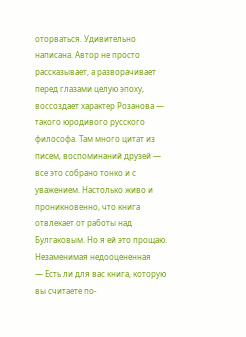оторваться. Удивительно написана. Автор не просто рассказывает, а разворачивает перед глазами целую эпоху, воссоздает характер Розанова — такого юродивого русского философа. Там много цитат из писем, воспоминаний друзей — все это собрано тонко и с уважением. Настолько живо и проникновенно, что книга отвлекает от работы над Булгаковым. Но я ей это прощаю.
Незаменимая недооцененная
— Есть ли для вас книга, которую вы считаете по-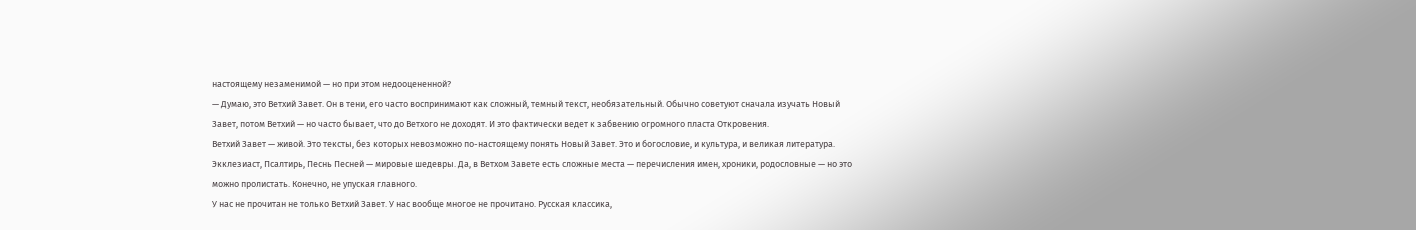настоящему незаменимой — но при этом недооцененной?
— Думаю, это Ветхий Завет. Он в тени, его часто воспринимают как сложный, темный текст, необязательный. Обычно советуют сначала изучать Новый Завет, потом Ветхий — но часто бывает, что до Ветхого не доходят. И это фактически ведет к забвению огромного пласта Откровения.
Ветхий Завет — живой. Это тексты, без которых невозможно по-настоящему понять Новый Завет. Это и богословие, и культура, и великая литература. Экклезиаст, Псалтирь, Песнь Песней — мировые шедевры. Да, в Ветхом Завете есть сложные места — перечисления имен, хроники, родословные — но это можно пролистать. Конечно, не упуская главного.
У нас не прочитан не только Ветхий Завет. У нас вообще многое не прочитано. Русская классика,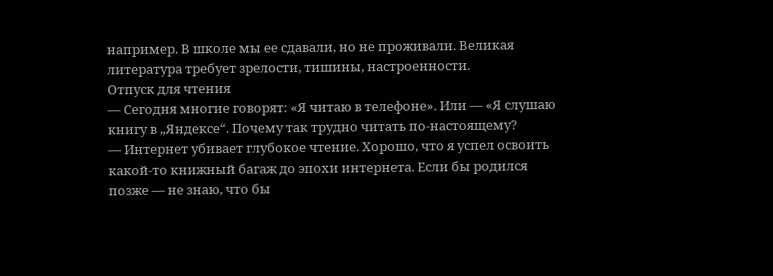например. В школе мы ее сдавали, но не проживали. Великая литература требует зрелости, тишины, настроенности.
Отпуск для чтения
— Сегодня многие говорят: «Я читаю в телефоне». Или — «Я слушаю книгу в „Яндексе“. Почему так трудно читать по-настоящему?
— Интернет убивает глубокое чтение. Хорошо, что я успел освоить какой-то книжный багаж до эпохи интернета. Если бы родился позже — не знаю, что бы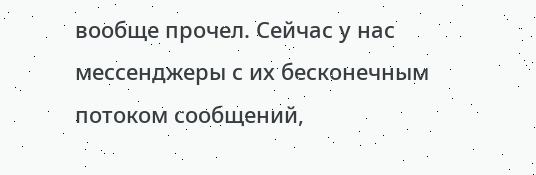вообще прочел. Сейчас у нас мессенджеры с их бесконечным потоком сообщений,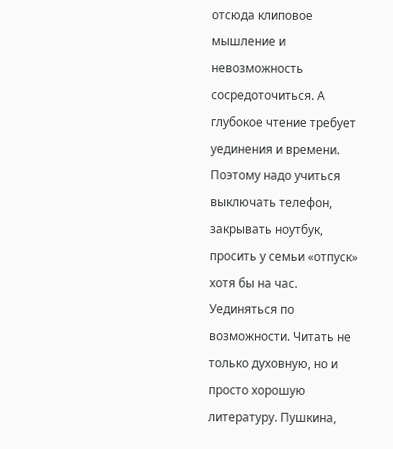отсюда клиповое мышление и невозможность сосредоточиться. А глубокое чтение требует уединения и времени.
Поэтому надо учиться выключать телефон, закрывать ноутбук, просить у семьи «отпуск» хотя бы на час. Уединяться по возможности. Читать не только духовную, но и просто хорошую литературу. Пушкина,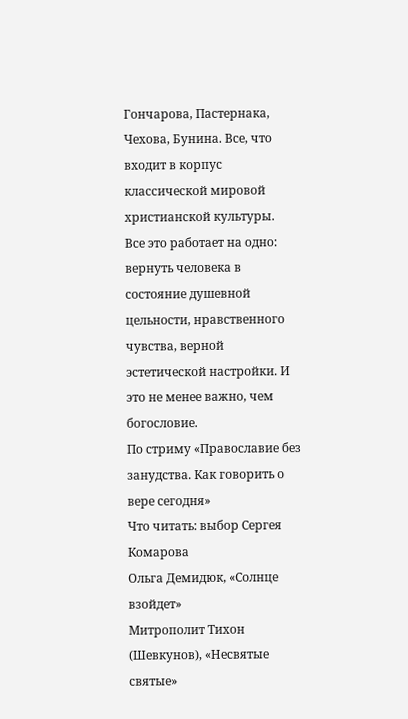Гончарова, Пастернака, Чехова, Бунина. Все, что входит в корпус классической мировой христианской культуры.
Все это работает на одно: вернуть человека в состояние душевной цельности, нравственного чувства, верной эстетической настройки. И это не менее важно, чем богословие.
По стриму «Православие без занудства. Как говорить о вере сегодня»
Что читать: выбор Сергея Комарова
Ольга Демидюк, «Солнце взойдет»
Митрополит Тихон (Шевкунов), «Несвятые святые»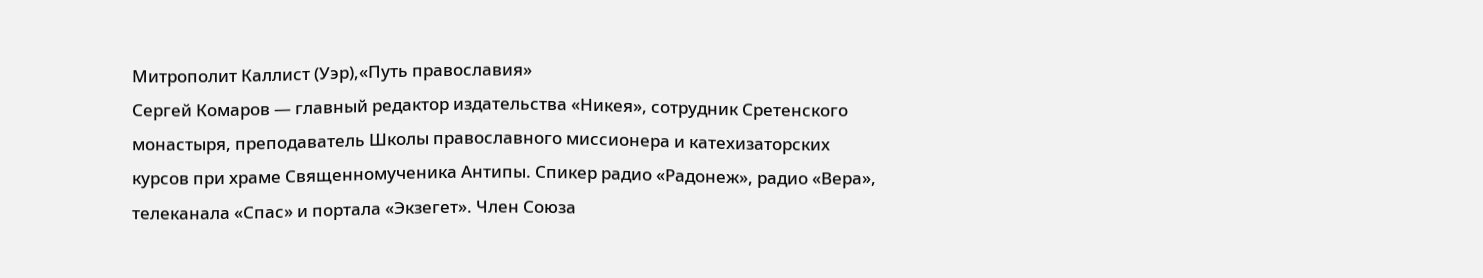Митрополит Каллист (Уэр),«Путь православия»
Сергей Комаров — главный редактор издательства «Никея», сотрудник Сретенского монастыря, преподаватель Школы православного миссионера и катехизаторских курсов при храме Священномученика Антипы. Спикер радио «Радонеж», радио «Вера», телеканала «Спас» и портала «Экзегет». Член Союза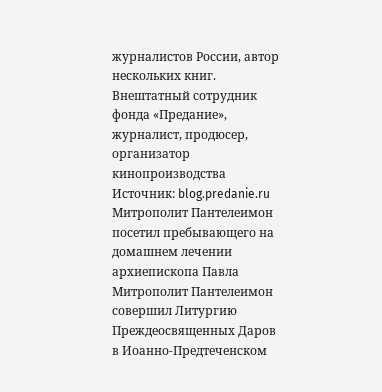журналистов России, автор нескольких книг.
Внештатный сотрудник фонда «Предание», журналист, продюсер, организатор кинопроизводства
Источник: blog.predanie.ru
Митрополит Пантелеимон посетил пребывающего на домашнем лечении архиепископа Павла
Митрополит Пантелеимон совершил Литургию Преждеосвященных Даров в Иоанно-Предтеченском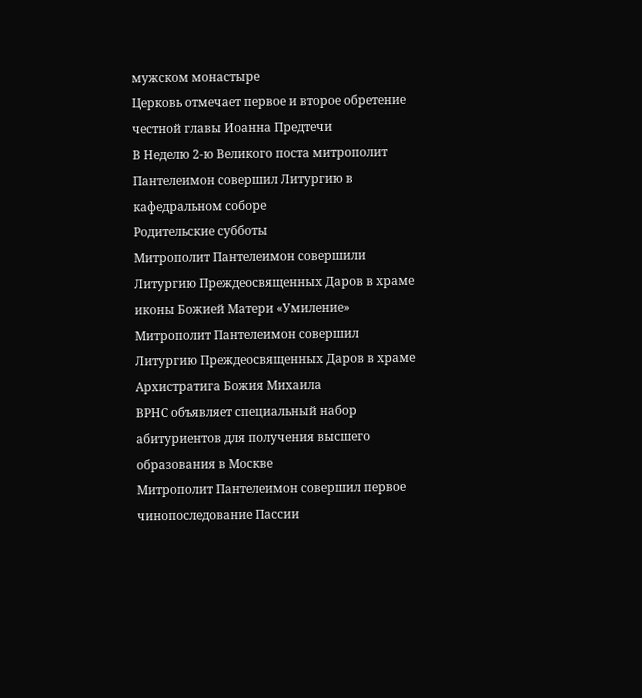мужском монастыре
Церковь отмечает первое и второе обретение честной главы Иоанна Предтечи
В Неделю 2-ю Великого поста митрополит Пантелеимон совершил Литургию в кафедральном соборе
Родительские субботы
Митрополит Пантелеимон совершили Литургию Преждеосвященных Даров в храме иконы Божией Матери «Умиление»
Митрополит Пантелеимон совершил Литургию Преждеосвященных Даров в храме Архистратига Божия Михаила
ВРНС объявляет специальный набор абитуриентов для получения высшего образования в Москве
Митрополит Пантелеимон совершил первое чинопоследование Пассии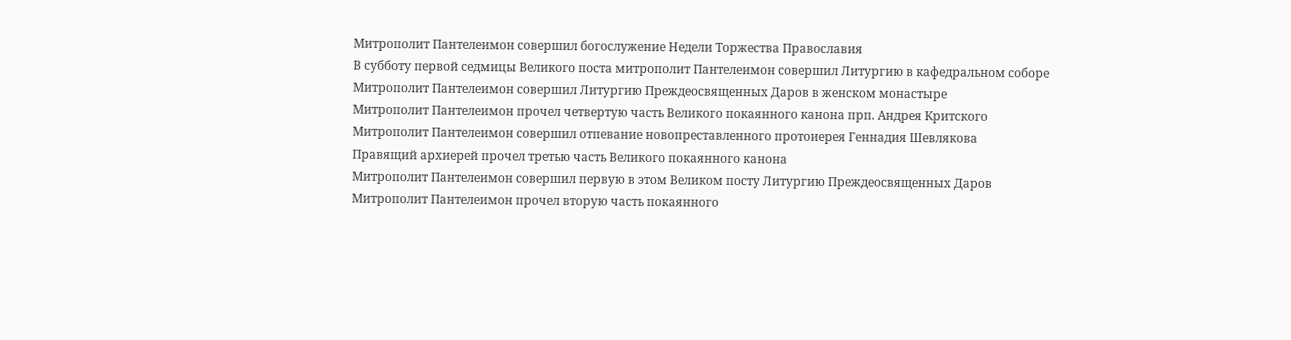Митрополит Пантелеимон совершил богослужение Недели Торжества Православия
В субботу первой седмицы Великого поста митрополит Пантелеимон совершил Литургию в кафедральном соборе
Митрополит Пантелеимон совершил Литургию Преждеосвященных Даров в женском монастыре
Митрополит Пантелеимон прочел четвертую часть Великого покаянного канона прп. Андрея Критского
Митрополит Пантелеимон совершил отпевание новопреставленного протоиерея Геннадия Шевлякова
Правящий архиерей прочел третью часть Великого покаянного канона
Митрополит Пантелеимон совершил первую в этом Великом посту Литургию Преждеосвященных Даров
Митрополит Пантелеимон прочел вторую часть покаянного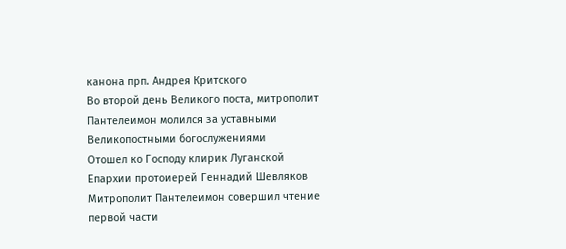канона прп. Андрея Критского
Во второй день Великого поста, митрополит Пантелеимон молился за уставными Великопостными богослужениями
Отошел ко Господу клирик Луганской Епархии протоиерей Геннадий Шевляков
Митрополит Пантелеимон совершил чтение первой части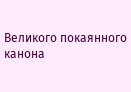Великого покаянного канона